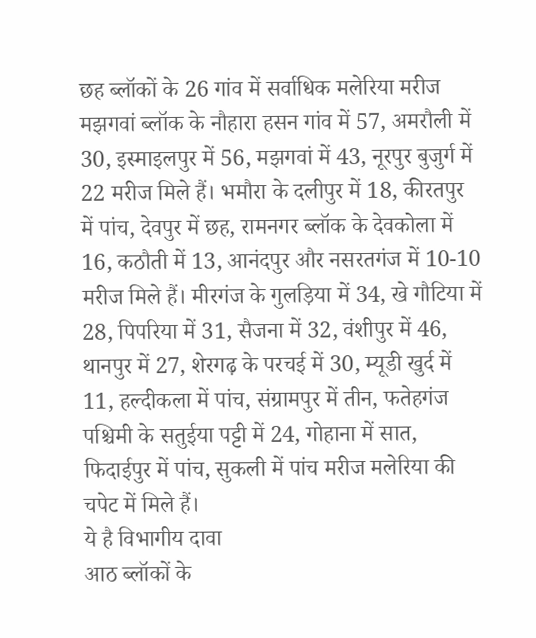छह ब्लॉकों के 26 गांव में सर्वाधिक मलेरिया मरीज
मझगवां ब्लॉक के नौहारा हसन गांव में 57, अमरौली में 30, इस्माइलपुर में 56, मझगवां में 43, नूरपुर बुजुर्ग में 22 मरीज मिले हैं। भमौरा के दलीपुर में 18, कीरतपुर में पांच, देवपुर में छह, रामनगर ब्लॉक के देवकोला में 16, कठौती में 13, आनंदपुर और नसरतगंज में 10-10 मरीज मिले हैं। मीरगंज के गुलड़िया में 34, खे गौटिया में 28, पिपरिया में 31, सैजना में 32, वंशीपुर में 46, थानपुर में 27, शेरगढ़ के परचई में 30, म्यूडी खुर्द में 11, हल्दीकला में पांच, संग्रामपुर में तीन, फतेहगंज पश्चिमी के सतुईया पट्टी में 24, गोहाना में सात, फिदाईपुर में पांच, सुकली में पांच मरीज मलेरिया की चपेट में मिले हैं।
ये है विभागीय दावा
आठ ब्लॉकों के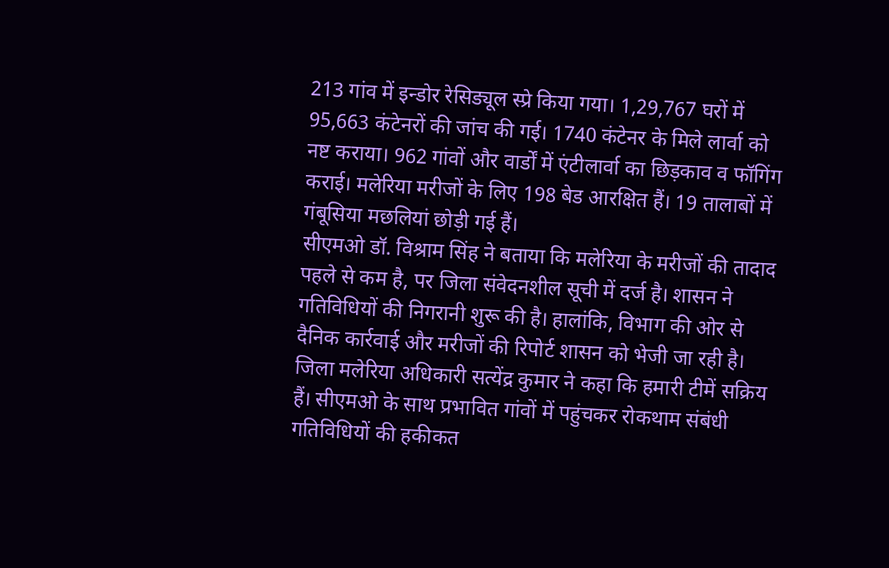213 गांव में इन्डोर रेसिड्यूल स्प्रे किया गया। 1,29,767 घरों में 95,663 कंटेनरों की जांच की गई। 1740 कंटेनर के मिले लार्वा को नष्ट कराया। 962 गांवों और वार्डों में एंटीलार्वा का छिड़काव व फॉगिंग कराई। मलेरिया मरीजों के लिए 198 बेड आरक्षित हैं। 19 तालाबों में गंबूसिया मछलियां छोड़ी गई हैं।
सीएमओ डॉ. विश्राम सिंह ने बताया कि मलेरिया के मरीजों की तादाद पहले से कम है, पर जिला संवेदनशील सूची में दर्ज है। शासन ने गतिविधियों की निगरानी शुरू की है। हालांकि, विभाग की ओर से दैनिक कार्रवाई और मरीजों की रिपोर्ट शासन को भेजी जा रही है।
जिला मलेरिया अधिकारी सत्येंद्र कुमार ने कहा कि हमारी टीमें सक्रिय हैं। सीएमओ के साथ प्रभावित गांवों में पहुंचकर रोकथाम संबंधी गतिविधियों की हकीकत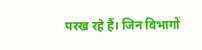परख रहे हैं। जिन विभागों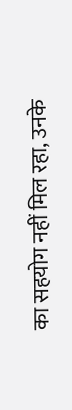का सहयोग नहीं मिल रहा, उनके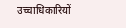उच्चाधिकारियों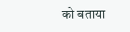को बताया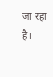जा रहा है।